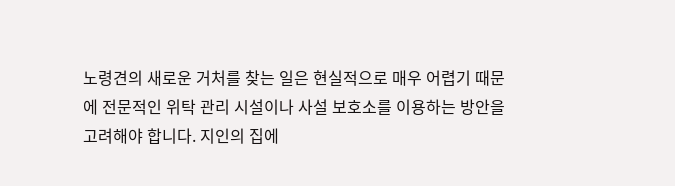노령견의 새로운 거처를 찾는 일은 현실적으로 매우 어렵기 때문에 전문적인 위탁 관리 시설이나 사설 보호소를 이용하는 방안을 고려해야 합니다. 지인의 집에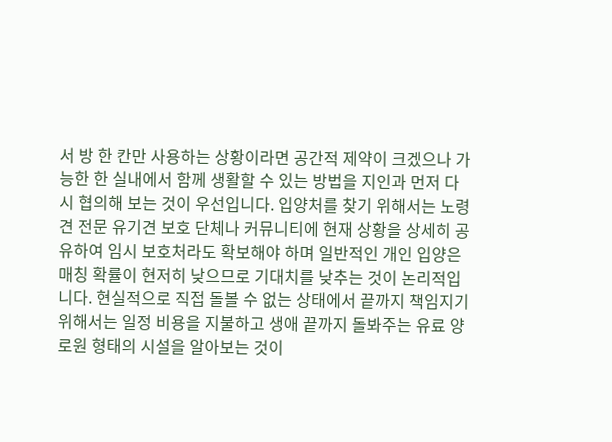서 방 한 칸만 사용하는 상황이라면 공간적 제약이 크겠으나 가능한 한 실내에서 함께 생활할 수 있는 방법을 지인과 먼저 다시 협의해 보는 것이 우선입니다. 입양처를 찾기 위해서는 노령견 전문 유기견 보호 단체나 커뮤니티에 현재 상황을 상세히 공유하여 임시 보호처라도 확보해야 하며 일반적인 개인 입양은 매칭 확률이 현저히 낮으므로 기대치를 낮추는 것이 논리적입니다. 현실적으로 직접 돌볼 수 없는 상태에서 끝까지 책임지기 위해서는 일정 비용을 지불하고 생애 끝까지 돌봐주는 유료 양로원 형태의 시설을 알아보는 것이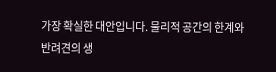가장 확실한 대안입니다. 물리적 공간의 한계와 반려견의 생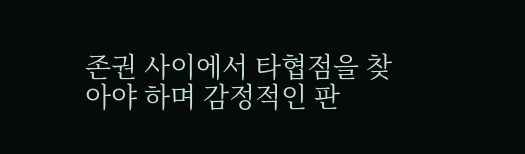존권 사이에서 타협점을 찾아야 하며 감정적인 판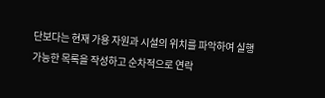단보다는 현재 가용 자원과 시설의 위치를 파악하여 실행 가능한 목록을 작성하고 순차적으로 연락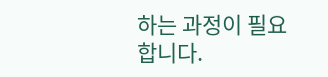하는 과정이 필요합니다.